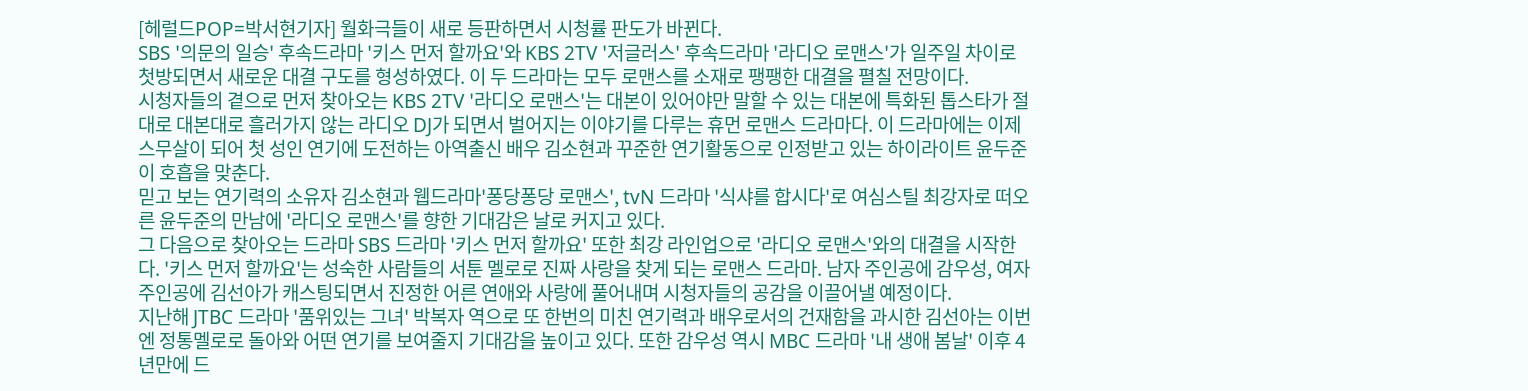[헤럴드POP=박서현기자] 월화극들이 새로 등판하면서 시청률 판도가 바뀐다.
SBS '의문의 일승' 후속드라마 '키스 먼저 할까요'와 KBS 2TV '저글러스' 후속드라마 '라디오 로맨스'가 일주일 차이로 첫방되면서 새로운 대결 구도를 형성하였다. 이 두 드라마는 모두 로맨스를 소재로 팽팽한 대결을 펼칠 전망이다.
시청자들의 곁으로 먼저 찾아오는 KBS 2TV '라디오 로맨스'는 대본이 있어야만 말할 수 있는 대본에 특화된 톱스타가 절대로 대본대로 흘러가지 않는 라디오 DJ가 되면서 벌어지는 이야기를 다루는 휴먼 로맨스 드라마다. 이 드라마에는 이제 스무살이 되어 첫 성인 연기에 도전하는 아역출신 배우 김소현과 꾸준한 연기활동으로 인정받고 있는 하이라이트 윤두준이 호흡을 맞춘다.
믿고 보는 연기력의 소유자 김소현과 웹드라마'퐁당퐁당 로맨스', tvN 드라마 '식샤를 합시다'로 여심스틸 최강자로 떠오른 윤두준의 만남에 '라디오 로맨스'를 향한 기대감은 날로 커지고 있다.
그 다음으로 찾아오는 드라마 SBS 드라마 '키스 먼저 할까요' 또한 최강 라인업으로 '라디오 로맨스'와의 대결을 시작한다. '키스 먼저 할까요'는 성숙한 사람들의 서툰 멜로로 진짜 사랑을 찾게 되는 로맨스 드라마. 남자 주인공에 감우성, 여자 주인공에 김선아가 캐스팅되면서 진정한 어른 연애와 사랑에 풀어내며 시청자들의 공감을 이끌어낼 예정이다.
지난해 JTBC 드라마 '품위있는 그녀' 박복자 역으로 또 한번의 미친 연기력과 배우로서의 건재함을 과시한 김선아는 이번엔 정통멜로로 돌아와 어떤 연기를 보여줄지 기대감을 높이고 있다. 또한 감우성 역시 MBC 드라마 '내 생애 봄날' 이후 4년만에 드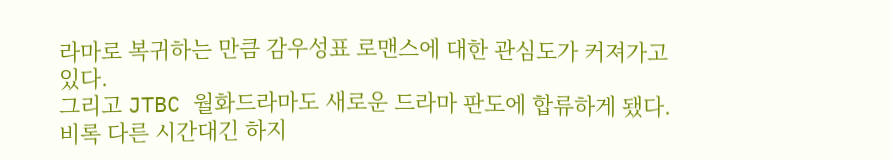라마로 복귀하는 만큼 감우성표 로맨스에 대한 관심도가 커져가고 있다.
그리고 JTBC 월화드라마도 새로운 드라마 판도에 합류하게 됐다. 비록 다른 시간대긴 하지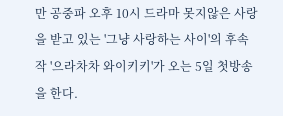만 공중파 오후 10시 드라마 못지않은 사랑을 받고 있는 '그냥 사랑하는 사이'의 후속작 '으라차차 와이키키'가 오는 5일 첫방송을 한다.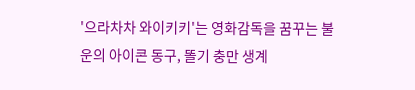'으라차차 와이키키'는 영화감독을 꿈꾸는 불운의 아이콘 동구, 똘기 충만 생계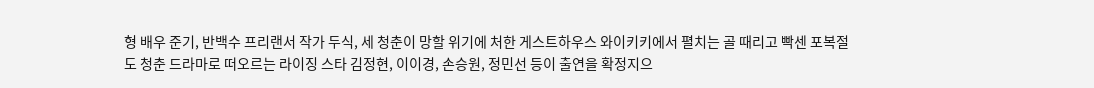형 배우 준기, 반백수 프리랜서 작가 두식, 세 청춘이 망할 위기에 처한 게스트하우스 와이키키에서 펼치는 골 때리고 빡센 포복절도 청춘 드라마로 떠오르는 라이징 스타 김정현, 이이경, 손승원, 정민선 등이 출연을 확정지으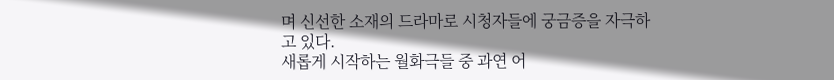며 신선한 소재의 드라마로 시청자들에 궁금증을 자극하고 있다.
새롭게 시작하는 월화극들 중 과연 어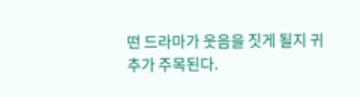떤 드라마가 웃음을 짓게 될지 귀추가 주목된다.